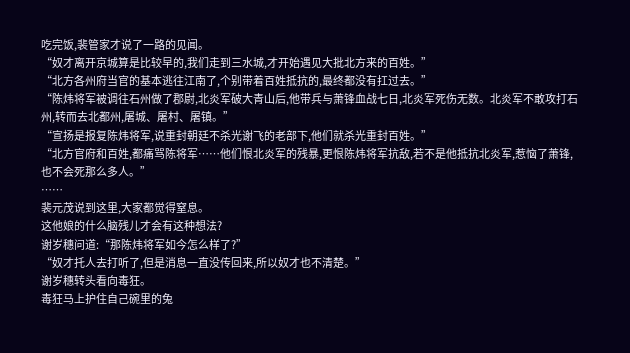吃完饭,裴管家才说了一路的见闻。
“奴才离开京城算是比较早的,我们走到三水城,才开始遇见大批北方来的百姓。”
“北方各州府当官的基本逃往江南了,个别带着百姓抵抗的,最终都没有扛过去。”
“陈炜将军被调往石州做了郡尉,北炎军破大青山后,他带兵与萧锋血战七日,北炎军死伤无数。北炎军不敢攻打石州,转而去北都州,屠城、屠村、屠镇。”
“宣扬是报复陈炜将军,说重封朝廷不杀光谢飞的老部下,他们就杀光重封百姓。”
“北方官府和百姓,都痛骂陈将军……他们恨北炎军的残暴,更恨陈炜将军抗敌,若不是他抵抗北炎军,惹恼了萧锋,也不会死那么多人。”
……
裴元茂说到这里,大家都觉得窒息。
这他娘的什么脑残儿才会有这种想法?
谢岁穗问道:“那陈炜将军如今怎么样了?”
“奴才托人去打听了,但是消息一直没传回来,所以奴才也不清楚。”
谢岁穗转头看向毒狂。
毒狂马上护住自己碗里的兔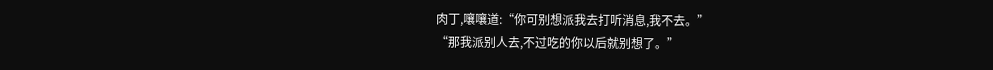肉丁,嚷嚷道:“你可别想派我去打听消息,我不去。”
“那我派别人去,不过吃的你以后就别想了。”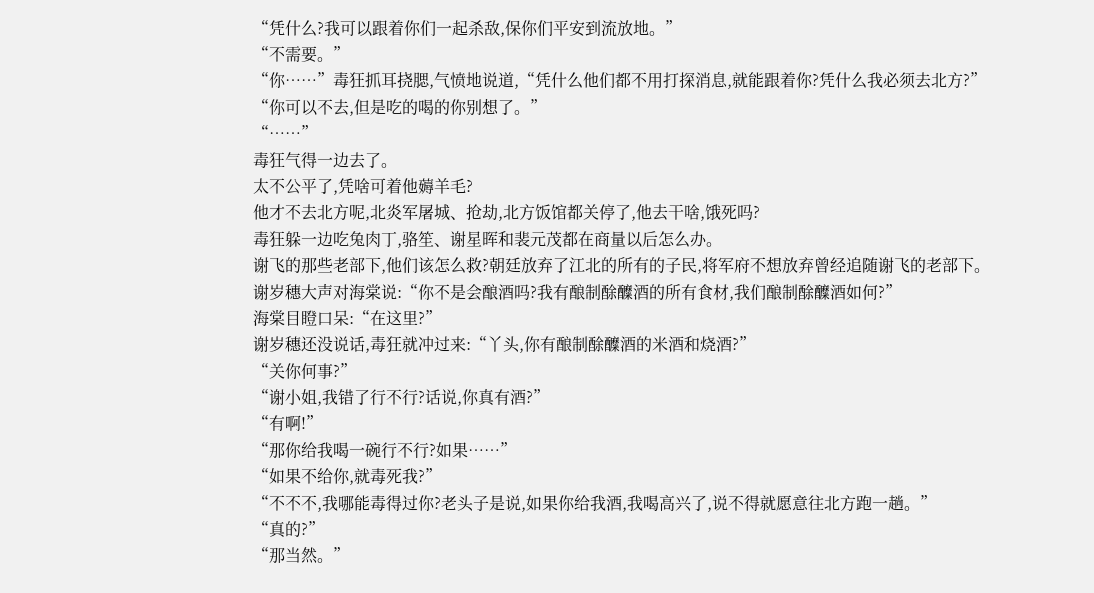“凭什么?我可以跟着你们一起杀敌,保你们平安到流放地。”
“不需要。”
“你……”毒狂抓耳挠腮,气愤地说道,“凭什么他们都不用打探消息,就能跟着你?凭什么我必须去北方?”
“你可以不去,但是吃的喝的你别想了。”
“……”
毒狂气得一边去了。
太不公平了,凭啥可着他薅羊毛?
他才不去北方呢,北炎军屠城、抢劫,北方饭馆都关停了,他去干啥,饿死吗?
毒狂躲一边吃兔肉丁,骆笙、谢星晖和裴元茂都在商量以后怎么办。
谢飞的那些老部下,他们该怎么救?朝廷放弃了江北的所有的子民,将军府不想放弃曾经追随谢飞的老部下。
谢岁穗大声对海棠说:“你不是会酿酒吗?我有酿制酴醾酒的所有食材,我们酿制酴醾酒如何?”
海棠目瞪口呆:“在这里?”
谢岁穗还没说话,毒狂就冲过来:“丫头,你有酿制酴醾酒的米酒和烧酒?”
“关你何事?”
“谢小姐,我错了行不行?话说,你真有酒?”
“有啊!”
“那你给我喝一碗行不行?如果……”
“如果不给你,就毒死我?”
“不不不,我哪能毒得过你?老头子是说,如果你给我酒,我喝高兴了,说不得就愿意往北方跑一趟。”
“真的?”
“那当然。”